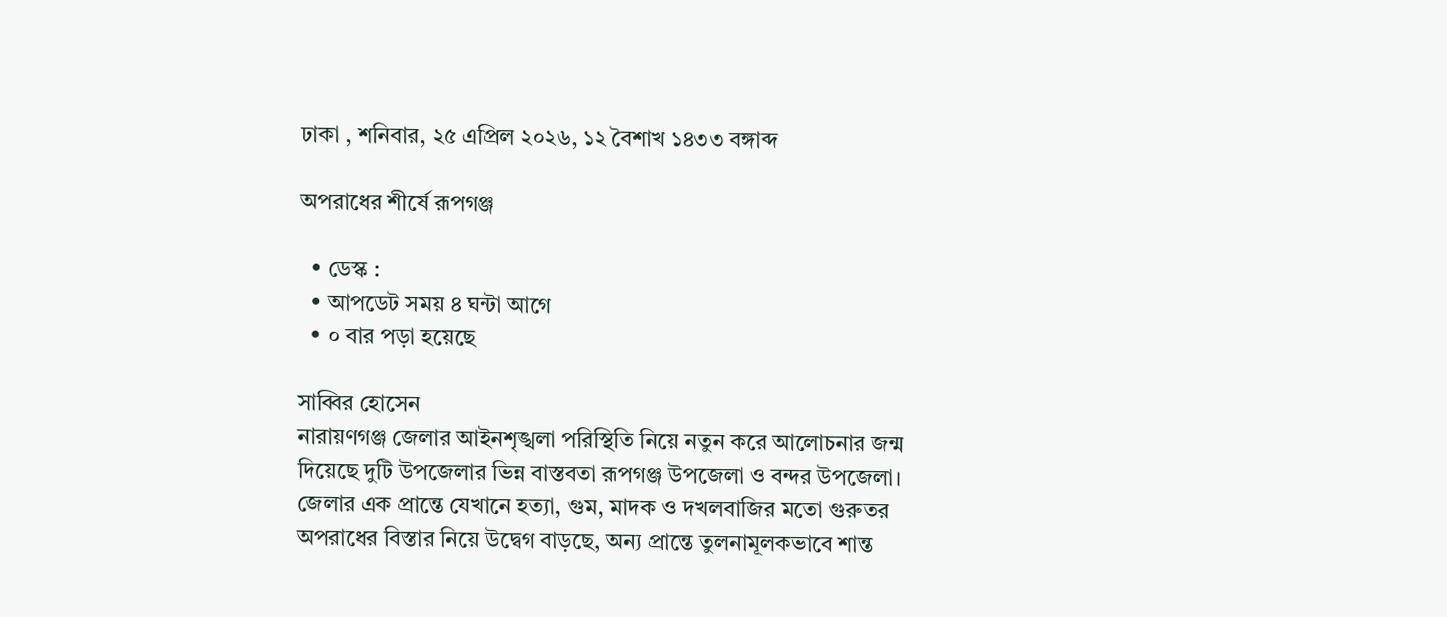ঢাকা , শনিবার, ২৫ এপ্রিল ২০২৬, ১২ বৈশাখ ১৪৩৩ বঙ্গাব্দ

অপরাধের শীর্ষে রূপগঞ্জ

  • ডেস্ক :
  • আপডেট সময় ৪ ঘন্টা আগে
  • ০ বার পড়া হয়েছে

সাব্বির হোসেন
নারায়ণগঞ্জ জেলার আইনশৃঙ্খলা পরিস্থিতি নিয়ে নতুন করে আলোচনার জন্ম দিয়েছে দুটি উপজেলার ভিন্ন বাস্তবতা রূপগঞ্জ উপজেলা ও বন্দর উপজেলা। জেলার এক প্রান্তে যেখানে হত্যা, গুম, মাদক ও দখলবাজির মতো গুরুতর অপরাধের বিস্তার নিয়ে উদ্বেগ বাড়ছে, অন্য প্রান্তে তুলনামূলকভাবে শান্ত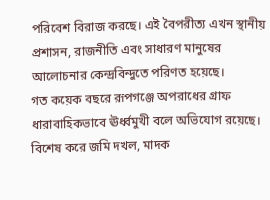পরিবেশ বিরাজ করছে। এই বৈপরীত্য এখন স্থানীয় প্রশাসন, রাজনীতি এবং সাধারণ মানুষের আলোচনার কেন্দ্রবিন্দুতে পরিণত হয়েছে।
গত কয়েক বছরে রূপগঞ্জে অপরাধের গ্রাফ ধারাবাহিকভাবে ঊর্ধ্বমুখী বলে অভিযোগ রয়েছে। বিশেষ করে জমি দখল, মাদক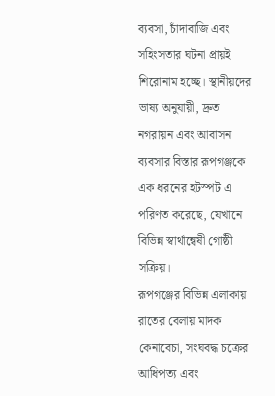ব্যবসা, চাঁদাবাজি এবং সহিংসতার ঘটনা প্রায়ই শিরোনাম হচ্ছে। স্থানীয়দের ভাষ্য অনুযায়ী, দ্রুত নগরায়ন এবং আবাসন ব্যবসার বিস্তার রূপগঞ্জকে এক ধরনের হটস্পট এ পরিণত করেছে, যেখানে বিভিন্ন স্বার্থান্বেষী গোষ্ঠী সক্রিয়।
রূপগঞ্জের বিভিন্ন এলাকায় রাতের বেলায় মাদক কেনাবেচা, সংঘবদ্ধ চক্রের আধিপত্য এবং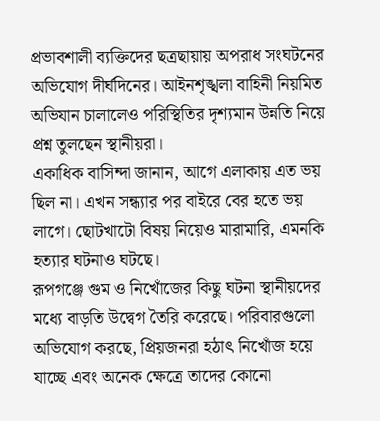প্রভাবশালী ব্যক্তিদের ছত্রছায়ায় অপরাধ সংঘটনের অভিযোগ দীর্ঘদিনের। আইনশৃঙ্খলা বাহিনী নিয়মিত অভিযান চালালেও পরিস্থিতির দৃশ্যমান উন্নতি নিয়ে প্রশ্ন তুলছেন স্থানীয়রা।
একাধিক বাসিন্দা জানান, আগে এলাকায় এত ভয় ছিল না। এখন সন্ধ্যার পর বাইরে বের হতে ভয় লাগে। ছোটখাটো বিষয় নিয়েও মারামারি, এমনকি হত্যার ঘটনাও ঘটছে।
রূপগঞ্জে গুম ও নিখোঁজের কিছু ঘটনা স্থানীয়দের মধ্যে বাড়তি উদ্বেগ তৈরি করেছে। পরিবারগুলো অভিযোগ করছে, প্রিয়জনরা হঠাৎ নিখোঁজ হয়ে যাচ্ছে এবং অনেক ক্ষেত্রে তাদের কোনো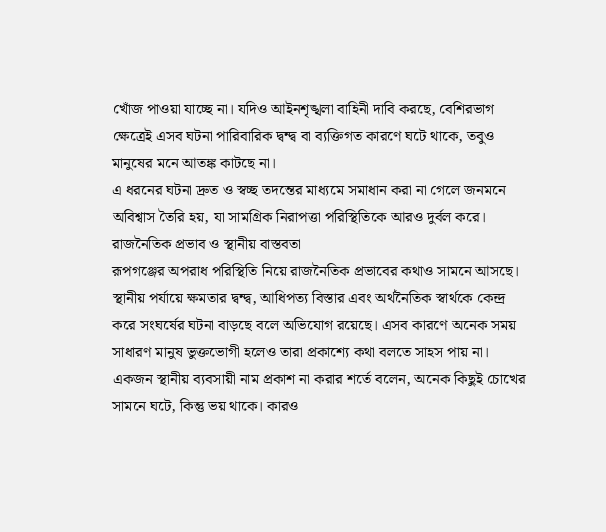খোঁজ পাওয়া যাচ্ছে না। যদিও আইনশৃঙ্খলা বাহিনী দাবি করছে, বেশিরভাগ ক্ষেত্রেই এসব ঘটনা পারিবারিক দ্বন্দ্ব বা ব্যক্তিগত কারণে ঘটে থাকে, তবুও মানুষের মনে আতঙ্ক কাটছে না।
এ ধরনের ঘটনা দ্রুত ও স্বচ্ছ তদন্তের মাধ্যমে সমাধান করা না গেলে জনমনে অবিশ্বাস তৈরি হয়, যা সামগ্রিক নিরাপত্তা পরিস্থিতিকে আরও দুর্বল করে।
রাজনৈতিক প্রভাব ও স্থানীয় বাস্তবতা
রূপগঞ্জের অপরাধ পরিস্থিতি নিয়ে রাজনৈতিক প্রভাবের কথাও সামনে আসছে। স্থানীয় পর্যায়ে ক্ষমতার দ্বন্দ্ব, আধিপত্য বিস্তার এবং অর্থনৈতিক স্বার্থকে কেন্দ্র করে সংঘর্ষের ঘটনা বাড়ছে বলে অভিযোগ রয়েছে। এসব কারণে অনেক সময় সাধারণ মানুষ ভুক্তভোগী হলেও তারা প্রকাশ্যে কথা বলতে সাহস পায় না।
একজন স্থানীয় ব্যবসায়ী নাম প্রকাশ না করার শর্তে বলেন, অনেক কিছুই চোখের সামনে ঘটে, কিন্তু ভয় থাকে। কারও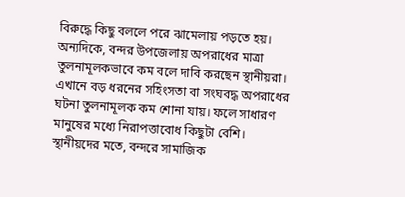বিরুদ্ধে কিছু বললে পরে ঝামেলায় পড়তে হয়।
অন্যদিকে, বন্দর উপজেলায় অপরাধের মাত্রা তুলনামূলকভাবে কম বলে দাবি করছেন স্থানীয়রা। এখানে বড় ধরনের সহিংসতা বা সংঘবদ্ধ অপরাধের ঘটনা তুলনামূলক কম শোনা যায়। ফলে সাধারণ মানুষের মধ্যে নিরাপত্তাবোধ কিছুটা বেশি।
স্থানীয়দের মতে, বন্দরে সামাজিক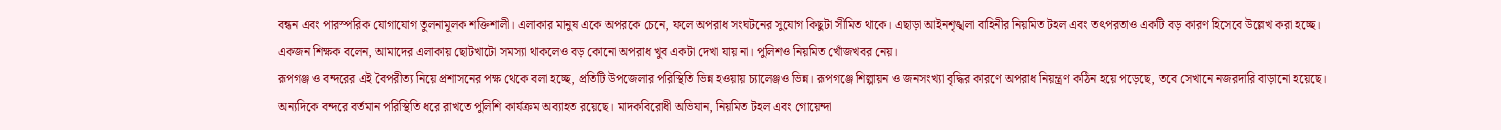বন্ধন এবং পারস্পরিক যোগাযোগ তুলনামূলক শক্তিশালী। এলাকার মানুষ একে অপরকে চেনে, ফলে অপরাধ সংঘটনের সুযোগ কিছুটা সীমিত থাকে। এছাড়া আইনশৃঙ্খলা বাহিনীর নিয়মিত টহল এবং তৎপরতাও একটি বড় কারণ হিসেবে উল্লেখ করা হচ্ছে।
একজন শিক্ষক বলেন, আমাদের এলাকায় ছোটখাটো সমস্যা থাকলেও বড় কোনো অপরাধ খুব একটা দেখা যায় না। পুলিশও নিয়মিত খোঁজখবর নেয়।
রূপগঞ্জ ও বন্দরের এই বৈপরীত্য নিয়ে প্রশাসনের পক্ষ থেকে বলা হচ্ছে, প্রতিটি উপজেলার পরিস্থিতি ভিন্ন হওয়ায় চ্যালেঞ্জও ভিন্ন। রূপগঞ্জে শিল্পায়ন ও জনসংখ্যা বৃদ্ধির কারণে অপরাধ নিয়ন্ত্রণ কঠিন হয়ে পড়েছে, তবে সেখানে নজরদারি বাড়ানো হয়েছে।
অন্যদিকে বন্দরে বর্তমান পরিস্থিতি ধরে রাখতে পুলিশি কার্যক্রম অব্যাহত রয়েছে। মাদকবিরোধী অভিযান, নিয়মিত টহল এবং গোয়েন্দা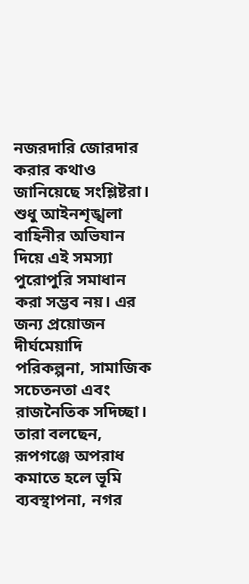নজরদারি জোরদার করার কথাও জানিয়েছে সংশ্লিষ্টরা।
শুধু আইনশৃঙ্খলা বাহিনীর অভিযান দিয়ে এই সমস্যা পুরোপুরি সমাধান করা সম্ভব নয়। এর জন্য প্রয়োজন দীর্ঘমেয়াদি পরিকল্পনা, সামাজিক সচেতনতা এবং রাজনৈতিক সদিচ্ছা।
তারা বলছেন, রূপগঞ্জে অপরাধ কমাতে হলে ভূমি ব্যবস্থাপনা, নগর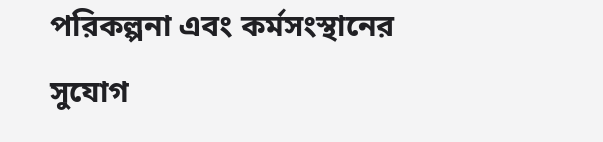পরিকল্পনা এবং কর্মসংস্থানের সুযোগ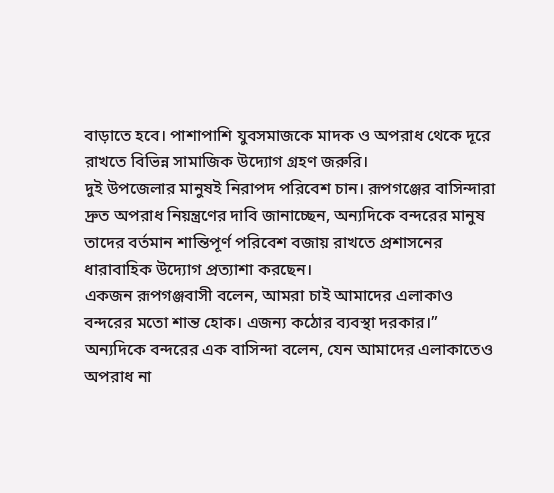বাড়াতে হবে। পাশাপাশি যুবসমাজকে মাদক ও অপরাধ থেকে দূরে রাখতে বিভিন্ন সামাজিক উদ্যোগ গ্রহণ জরুরি।
দুই উপজেলার মানুষই নিরাপদ পরিবেশ চান। রূপগঞ্জের বাসিন্দারা দ্রুত অপরাধ নিয়ন্ত্রণের দাবি জানাচ্ছেন, অন্যদিকে বন্দরের মানুষ তাদের বর্তমান শান্তিপূর্ণ পরিবেশ বজায় রাখতে প্রশাসনের ধারাবাহিক উদ্যোগ প্রত্যাশা করছেন।
একজন রূপগঞ্জবাসী বলেন, আমরা চাই আমাদের এলাকাও বন্দরের মতো শান্ত হোক। এজন্য কঠোর ব্যবস্থা দরকার।” অন্যদিকে বন্দরের এক বাসিন্দা বলেন, যেন আমাদের এলাকাতেও অপরাধ না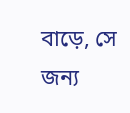বাড়ে, সে জন্য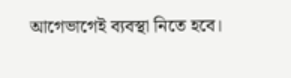আগেভাগেই ব্যবস্থা নিতে হবে।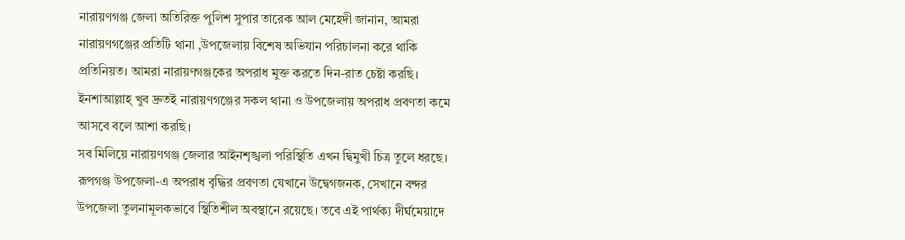নারায়ণগঞ্জ জেলা অতিরিক্ত পুলিশ সুপার তারেক আল মেহেদী জানান, আমরা নারায়ণগঞ্জের প্রতিটি থানা ,উপজেলায় বিশেষ অভিযান পরিচালনা করে থাকি প্রতিনিয়ত। আমরা নারায়ণগঞ্জকের অপরাধ মুক্ত করতে দিন-রাত চেষ্টা করছি। ইনশাআল্লাহ্‌ খুব দ্রুতই নারায়ণগঞ্জের সকল থানা ও উপজেলায় অপরাধ প্রবণতা কমে আসবে বলে আশা করছি।
সব মিলিয়ে নারায়ণগঞ্জ জেলার আইনশৃঙ্খলা পরিস্থিতি এখন দ্বিমুখী চিত্র তুলে ধরছে। রূপগঞ্জ উপজেলা-এ অপরাধ বৃদ্ধির প্রবণতা যেখানে উদ্বেগজনক, সেখানে বন্দর উপজেলা তুলনামূলকভাবে স্থিতিশীল অবস্থানে রয়েছে। তবে এই পার্থক্য দীর্ঘমেয়াদে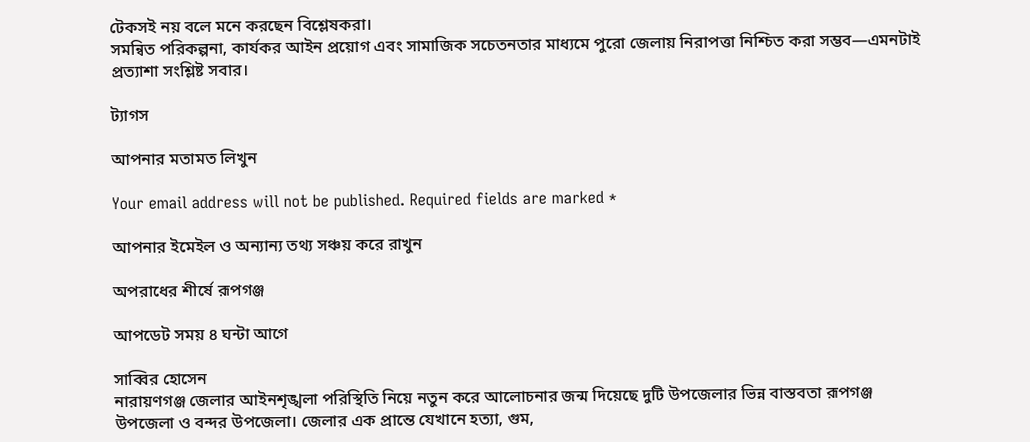টেকসই নয় বলে মনে করছেন বিশ্লেষকরা।
সমন্বিত পরিকল্পনা, কার্যকর আইন প্রয়োগ এবং সামাজিক সচেতনতার মাধ্যমে পুরো জেলায় নিরাপত্তা নিশ্চিত করা সম্ভব—এমনটাই প্রত্যাশা সংশ্লিষ্ট সবার।

ট্যাগস

আপনার মতামত লিখুন

Your email address will not be published. Required fields are marked *

আপনার ইমেইল ও অন্যান্য তথ্য সঞ্চয় করে রাখুন

অপরাধের শীর্ষে রূপগঞ্জ

আপডেট সময় ৪ ঘন্টা আগে

সাব্বির হোসেন
নারায়ণগঞ্জ জেলার আইনশৃঙ্খলা পরিস্থিতি নিয়ে নতুন করে আলোচনার জন্ম দিয়েছে দুটি উপজেলার ভিন্ন বাস্তবতা রূপগঞ্জ উপজেলা ও বন্দর উপজেলা। জেলার এক প্রান্তে যেখানে হত্যা, গুম,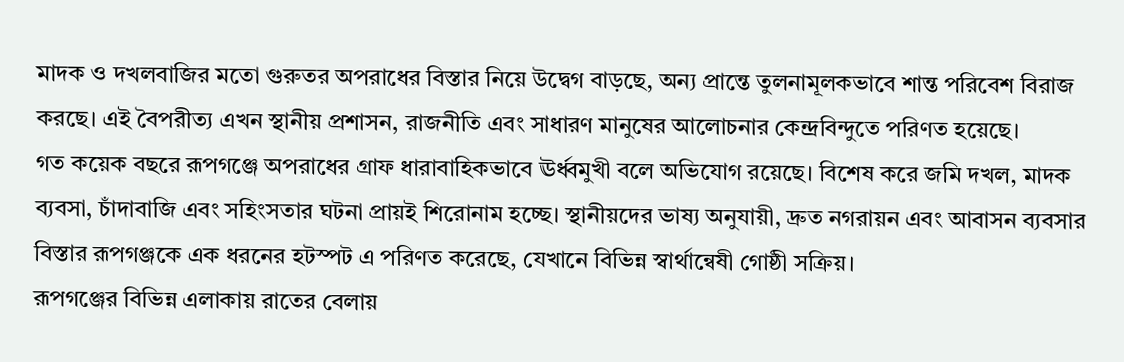মাদক ও দখলবাজির মতো গুরুতর অপরাধের বিস্তার নিয়ে উদ্বেগ বাড়ছে, অন্য প্রান্তে তুলনামূলকভাবে শান্ত পরিবেশ বিরাজ করছে। এই বৈপরীত্য এখন স্থানীয় প্রশাসন, রাজনীতি এবং সাধারণ মানুষের আলোচনার কেন্দ্রবিন্দুতে পরিণত হয়েছে।
গত কয়েক বছরে রূপগঞ্জে অপরাধের গ্রাফ ধারাবাহিকভাবে ঊর্ধ্বমুখী বলে অভিযোগ রয়েছে। বিশেষ করে জমি দখল, মাদক ব্যবসা, চাঁদাবাজি এবং সহিংসতার ঘটনা প্রায়ই শিরোনাম হচ্ছে। স্থানীয়দের ভাষ্য অনুযায়ী, দ্রুত নগরায়ন এবং আবাসন ব্যবসার বিস্তার রূপগঞ্জকে এক ধরনের হটস্পট এ পরিণত করেছে, যেখানে বিভিন্ন স্বার্থান্বেষী গোষ্ঠী সক্রিয়।
রূপগঞ্জের বিভিন্ন এলাকায় রাতের বেলায়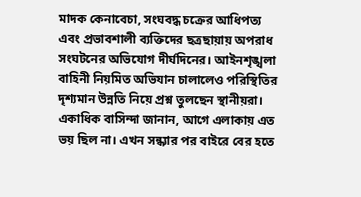মাদক কেনাবেচা, সংঘবদ্ধ চক্রের আধিপত্য এবং প্রভাবশালী ব্যক্তিদের ছত্রছায়ায় অপরাধ সংঘটনের অভিযোগ দীর্ঘদিনের। আইনশৃঙ্খলা বাহিনী নিয়মিত অভিযান চালালেও পরিস্থিতির দৃশ্যমান উন্নতি নিয়ে প্রশ্ন তুলছেন স্থানীয়রা।
একাধিক বাসিন্দা জানান, আগে এলাকায় এত ভয় ছিল না। এখন সন্ধ্যার পর বাইরে বের হতে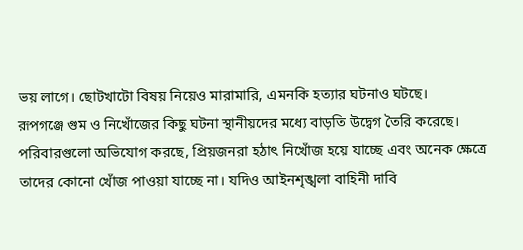ভয় লাগে। ছোটখাটো বিষয় নিয়েও মারামারি, এমনকি হত্যার ঘটনাও ঘটছে।
রূপগঞ্জে গুম ও নিখোঁজের কিছু ঘটনা স্থানীয়দের মধ্যে বাড়তি উদ্বেগ তৈরি করেছে। পরিবারগুলো অভিযোগ করছে, প্রিয়জনরা হঠাৎ নিখোঁজ হয়ে যাচ্ছে এবং অনেক ক্ষেত্রে তাদের কোনো খোঁজ পাওয়া যাচ্ছে না। যদিও আইনশৃঙ্খলা বাহিনী দাবি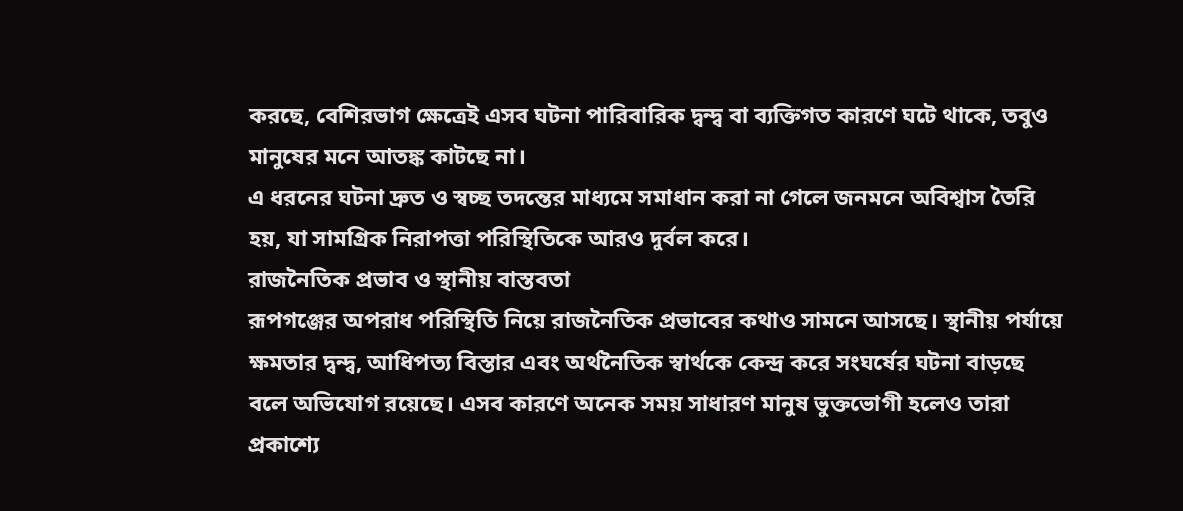করছে, বেশিরভাগ ক্ষেত্রেই এসব ঘটনা পারিবারিক দ্বন্দ্ব বা ব্যক্তিগত কারণে ঘটে থাকে, তবুও মানুষের মনে আতঙ্ক কাটছে না।
এ ধরনের ঘটনা দ্রুত ও স্বচ্ছ তদন্তের মাধ্যমে সমাধান করা না গেলে জনমনে অবিশ্বাস তৈরি হয়, যা সামগ্রিক নিরাপত্তা পরিস্থিতিকে আরও দুর্বল করে।
রাজনৈতিক প্রভাব ও স্থানীয় বাস্তবতা
রূপগঞ্জের অপরাধ পরিস্থিতি নিয়ে রাজনৈতিক প্রভাবের কথাও সামনে আসছে। স্থানীয় পর্যায়ে ক্ষমতার দ্বন্দ্ব, আধিপত্য বিস্তার এবং অর্থনৈতিক স্বার্থকে কেন্দ্র করে সংঘর্ষের ঘটনা বাড়ছে বলে অভিযোগ রয়েছে। এসব কারণে অনেক সময় সাধারণ মানুষ ভুক্তভোগী হলেও তারা প্রকাশ্যে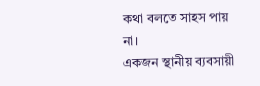কথা বলতে সাহস পায় না।
একজন স্থানীয় ব্যবসায়ী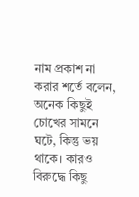নাম প্রকাশ না করার শর্তে বলেন, অনেক কিছুই চোখের সামনে ঘটে, কিন্তু ভয় থাকে। কারও বিরুদ্ধে কিছু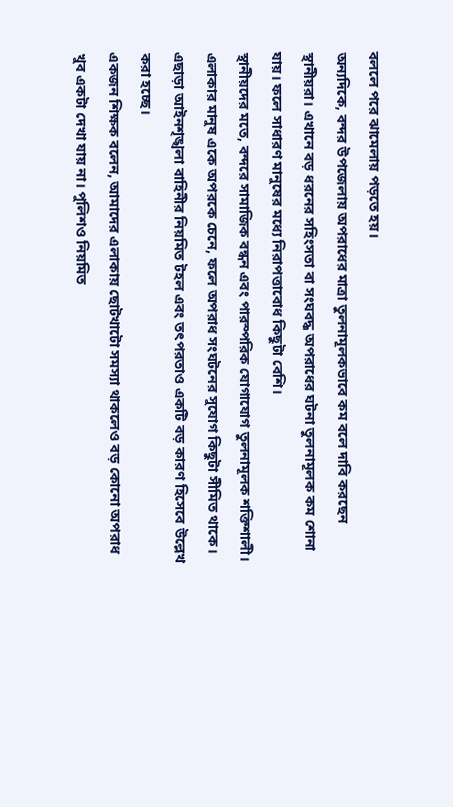বললে পরে ঝামেলায় পড়তে হয়।
অন্যদিকে, বন্দর উপজেলায় অপরাধের মাত্রা তুলনামূলকভাবে কম বলে দাবি করছেন স্থানীয়রা। এখানে বড় ধরনের সহিংসতা বা সংঘবদ্ধ অপরাধের ঘটনা তুলনামূলক কম শোনা যায়। ফলে সাধারণ মানুষের মধ্যে নিরাপত্তাবোধ কিছুটা বেশি।
স্থানীয়দের মতে, বন্দরে সামাজিক বন্ধন এবং পারস্পরিক যোগাযোগ তুলনামূলক শক্তিশালী। এলাকার মানুষ একে অপরকে চেনে, ফলে অপরাধ সংঘটনের সুযোগ কিছুটা সীমিত থাকে। এছাড়া আইনশৃঙ্খলা বাহিনীর নিয়মিত টহল এবং তৎপরতাও একটি বড় কারণ হিসেবে উল্লেখ করা হচ্ছে।
একজন শিক্ষক বলেন, আমাদের এলাকায় ছোটখাটো সমস্যা থাকলেও বড় কোনো অপরাধ খুব একটা দেখা যায় না। পুলিশও নিয়মিত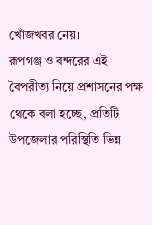খোঁজখবর নেয়।
রূপগঞ্জ ও বন্দরের এই বৈপরীত্য নিয়ে প্রশাসনের পক্ষ থেকে বলা হচ্ছে, প্রতিটি উপজেলার পরিস্থিতি ভিন্ন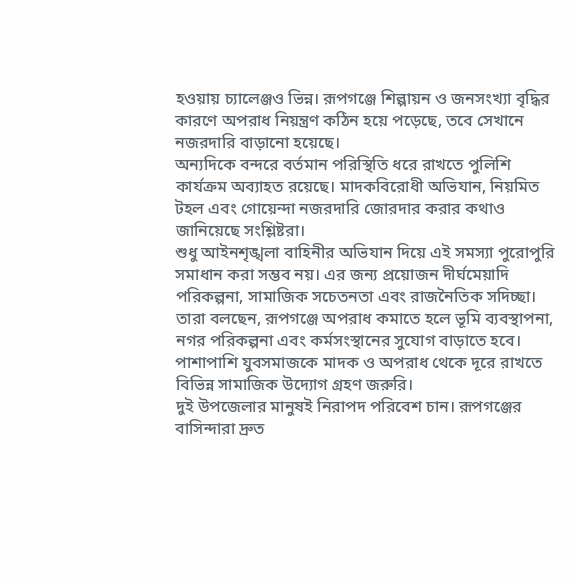হওয়ায় চ্যালেঞ্জও ভিন্ন। রূপগঞ্জে শিল্পায়ন ও জনসংখ্যা বৃদ্ধির কারণে অপরাধ নিয়ন্ত্রণ কঠিন হয়ে পড়েছে, তবে সেখানে নজরদারি বাড়ানো হয়েছে।
অন্যদিকে বন্দরে বর্তমান পরিস্থিতি ধরে রাখতে পুলিশি কার্যক্রম অব্যাহত রয়েছে। মাদকবিরোধী অভিযান, নিয়মিত টহল এবং গোয়েন্দা নজরদারি জোরদার করার কথাও জানিয়েছে সংশ্লিষ্টরা।
শুধু আইনশৃঙ্খলা বাহিনীর অভিযান দিয়ে এই সমস্যা পুরোপুরি সমাধান করা সম্ভব নয়। এর জন্য প্রয়োজন দীর্ঘমেয়াদি পরিকল্পনা, সামাজিক সচেতনতা এবং রাজনৈতিক সদিচ্ছা।
তারা বলছেন, রূপগঞ্জে অপরাধ কমাতে হলে ভূমি ব্যবস্থাপনা, নগর পরিকল্পনা এবং কর্মসংস্থানের সুযোগ বাড়াতে হবে। পাশাপাশি যুবসমাজকে মাদক ও অপরাধ থেকে দূরে রাখতে বিভিন্ন সামাজিক উদ্যোগ গ্রহণ জরুরি।
দুই উপজেলার মানুষই নিরাপদ পরিবেশ চান। রূপগঞ্জের বাসিন্দারা দ্রুত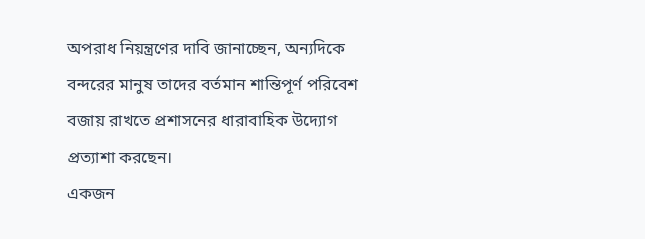অপরাধ নিয়ন্ত্রণের দাবি জানাচ্ছেন, অন্যদিকে বন্দরের মানুষ তাদের বর্তমান শান্তিপূর্ণ পরিবেশ বজায় রাখতে প্রশাসনের ধারাবাহিক উদ্যোগ প্রত্যাশা করছেন।
একজন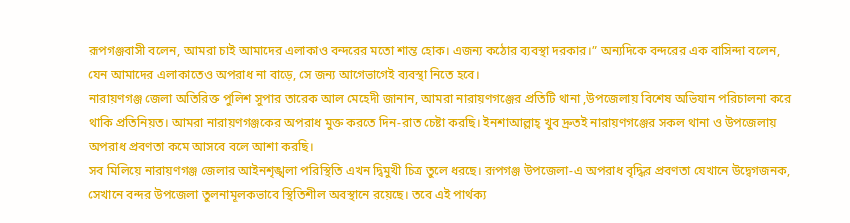রূপগঞ্জবাসী বলেন, আমরা চাই আমাদের এলাকাও বন্দরের মতো শান্ত হোক। এজন্য কঠোর ব্যবস্থা দরকার।” অন্যদিকে বন্দরের এক বাসিন্দা বলেন, যেন আমাদের এলাকাতেও অপরাধ না বাড়ে, সে জন্য আগেভাগেই ব্যবস্থা নিতে হবে।
নারায়ণগঞ্জ জেলা অতিরিক্ত পুলিশ সুপার তারেক আল মেহেদী জানান, আমরা নারায়ণগঞ্জের প্রতিটি থানা ,উপজেলায় বিশেষ অভিযান পরিচালনা করে থাকি প্রতিনিয়ত। আমরা নারায়ণগঞ্জকের অপরাধ মুক্ত করতে দিন-রাত চেষ্টা করছি। ইনশাআল্লাহ্‌ খুব দ্রুতই নারায়ণগঞ্জের সকল থানা ও উপজেলায় অপরাধ প্রবণতা কমে আসবে বলে আশা করছি।
সব মিলিয়ে নারায়ণগঞ্জ জেলার আইনশৃঙ্খলা পরিস্থিতি এখন দ্বিমুখী চিত্র তুলে ধরছে। রূপগঞ্জ উপজেলা-এ অপরাধ বৃদ্ধির প্রবণতা যেখানে উদ্বেগজনক, সেখানে বন্দর উপজেলা তুলনামূলকভাবে স্থিতিশীল অবস্থানে রয়েছে। তবে এই পার্থক্য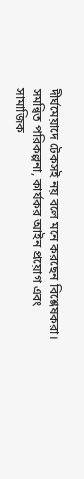দীর্ঘমেয়াদে টেকসই নয় বলে মনে করছেন বিশ্লেষকরা।
সমন্বিত পরিকল্পনা, কার্যকর আইন প্রয়োগ এবং সামাজিক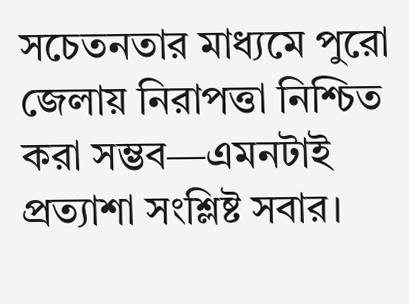সচেতনতার মাধ্যমে পুরো জেলায় নিরাপত্তা নিশ্চিত করা সম্ভব—এমনটাই প্রত্যাশা সংশ্লিষ্ট সবার।